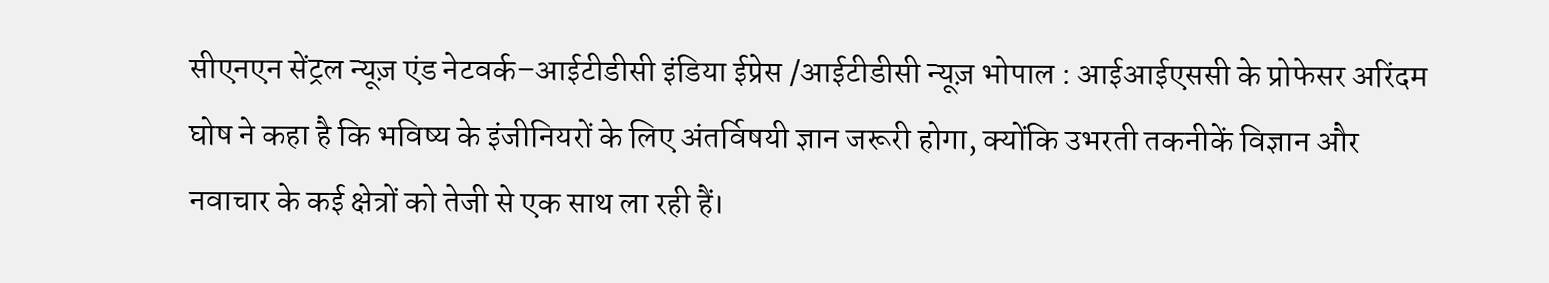सीएनएन सेंट्रल न्यूज़ एंड नेटवर्क–आईटीडीसी इंडिया ईप्रेस /आईटीडीसी न्यूज़ भोपाल : आईआईएससी के प्रोफेसर अरिंदम घोष ने कहा है कि भविष्य के इंजीनियरों के लिए अंतर्विषयी ज्ञान जरूरी होगा, क्योंकि उभरती तकनीकें विज्ञान और नवाचार के कई क्षेत्रों को तेजी से एक साथ ला रही हैं।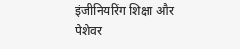इंजीनियरिंग शिक्षा और पेशेवर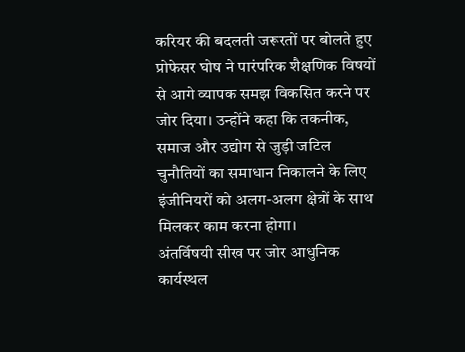करियर की बदलती जरूरतों पर बोलते हुए प्रोफेसर घोष ने पारंपरिक शैक्षणिक विषयों से आगे व्यापक समझ विकसित करने पर जोर दिया। उन्होंने कहा कि तकनीक, समाज और उद्योग से जुड़ी जटिल चुनौतियों का समाधान निकालने के लिए इंजीनियरों को अलग-अलग क्षेत्रों के साथ मिलकर काम करना होगा।
अंतर्विषयी सीख पर जोर आधुनिक कार्यस्थल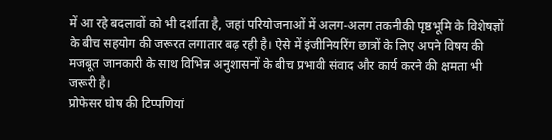में आ रहे बदलावों को भी दर्शाता है, जहां परियोजनाओं में अलग-अलग तकनीकी पृष्ठभूमि के विशेषज्ञों के बीच सहयोग की जरूरत लगातार बढ़ रही है। ऐसे में इंजीनियरिंग छात्रों के लिए अपने विषय की मजबूत जानकारी के साथ विभिन्न अनुशासनों के बीच प्रभावी संवाद और कार्य करने की क्षमता भी जरूरी है।
प्रोफेसर घोष की टिप्पणियां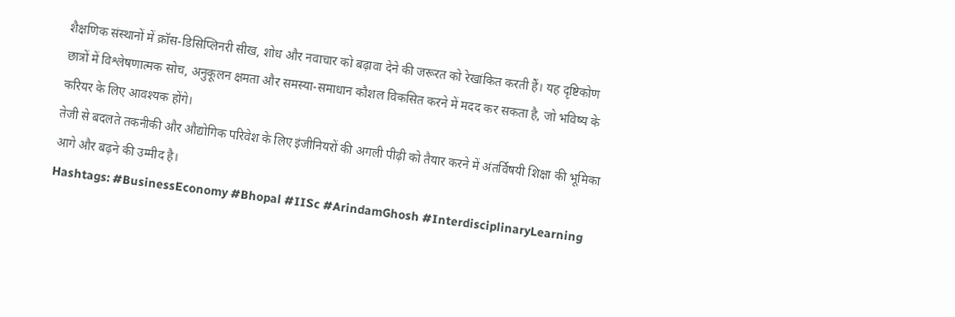शैक्षणिक संस्थानों में क्रॉस-डिसिप्लिनरी सीख, शोध और नवाचार को बढ़ावा देने की जरूरत को रेखांकित करती हैं। यह दृष्टिकोण छात्रों में विश्लेषणात्मक सोच, अनुकूलन क्षमता और समस्या-समाधान कौशल विकसित करने में मदद कर सकता है, जो भविष्य के करियर के लिए आवश्यक होंगे।
तेजी से बदलते तकनीकी और औद्योगिक परिवेश के लिए इंजीनियरों की अगली पीढ़ी को तैयार करने में अंतर्विषयी शिक्षा की भूमिका आगे और बढ़ने की उम्मीद है।
Hashtags: #BusinessEconomy #Bhopal #IISc #ArindamGhosh #InterdisciplinaryLearning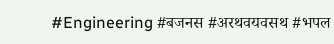#Engineering #बजनस #अरथवयवसथ #भपल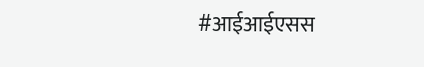#आईआईएसस